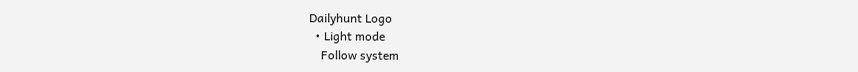Dailyhunt Logo
  • Light mode
    Follow system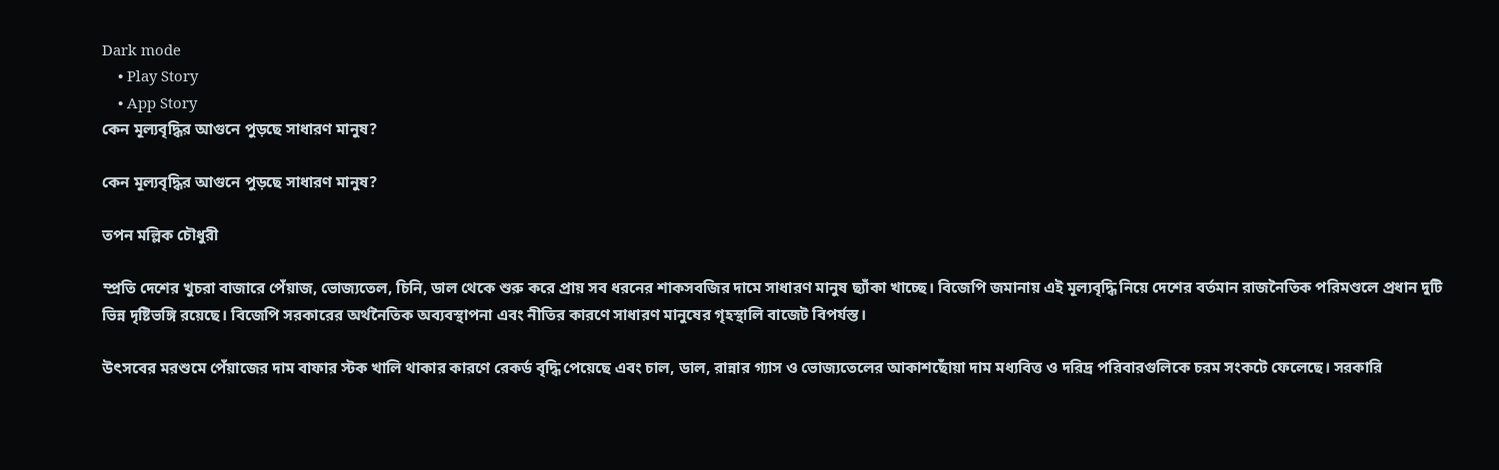Dark mode
    • Play Story
    • App Story
কেন মূল্যবৃদ্ধির আগুনে পুড়ছে সাধারণ মানুষ?

কেন মূল্যবৃদ্ধির আগুনে পুড়ছে সাধারণ মানুষ?

তপন মল্লিক চৌধুরী

ম্প্রতি দেশের খুচরা বাজারে পেঁয়াজ, ভোজ্যতেল, চিনি, ডাল থেকে শুরু করে প্রায় সব ধরনের শাকসবজির দামে সাধারণ মানুষ ছ্যাঁকা খাচ্ছে। বিজেপি জমানায় এই মূল্যবৃদ্ধি নিয়ে দেশের বর্তমান রাজনৈতিক পরিমণ্ডলে প্রধান দুটি ভিন্ন দৃষ্টিভঙ্গি রয়েছে। বিজেপি সরকারের অর্থনৈতিক অব্যবস্থাপনা এবং নীতির কারণে সাধারণ মানুষের গৃহস্থালি বাজেট বিপর্যস্ত।

উৎসবের মরশুমে পেঁয়াজের দাম বাফার স্টক খালি থাকার কারণে রেকর্ড বৃদ্ধি পেয়েছে এবং চাল, ডাল, রান্নার গ্যাস ও ভোজ্যতেলের আকাশছোঁয়া দাম মধ্যবিত্ত ও দরিদ্র পরিবারগুলিকে চরম সংকটে ফেলেছে। সরকারি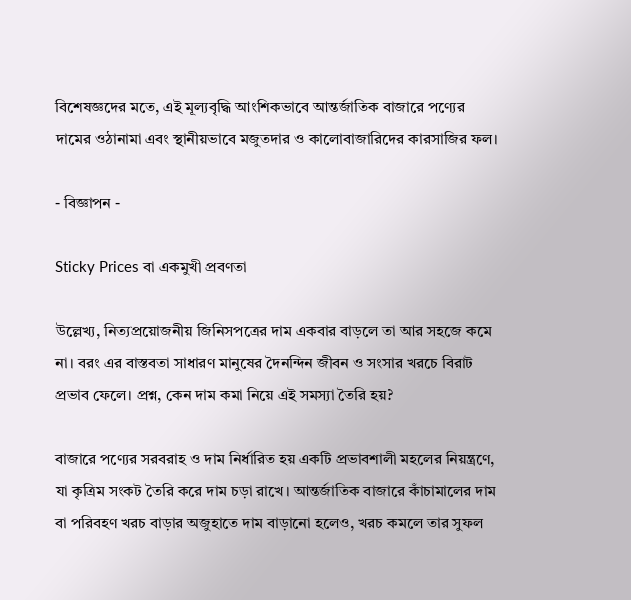বিশেষজ্ঞদের মতে, এই মূল্যবৃদ্ধি আংশিকভাবে আন্তর্জাতিক বাজারে পণ্যের দামের ওঠানামা এবং স্থানীয়ভাবে মজুতদার ও কালোবাজারিদের কারসাজির ফল।

- বিজ্ঞাপন -

Sticky Prices বা একমুখী প্রবণতা

উল্লেখ্য, নিত্যপ্রয়োজনীয় জিনিসপত্রের দাম একবার বাড়লে তা আর সহজে কমে না। বরং এর বাস্তবতা সাধারণ মানুষের দৈনন্দিন জীবন ও সংসার খরচে বিরাট প্রভাব ফেলে। প্রশ্ন, কেন দাম কমা নিয়ে এই সমস্যা তৈরি হয়?

বাজারে পণ্যের সরবরাহ ও দাম নির্ধারিত হয় একটি প্রভাবশালী মহলের নিয়ন্ত্রণে, যা কৃত্রিম সংকট তৈরি করে দাম চড়া রাখে। আন্তর্জাতিক বাজারে কাঁচামালের দাম বা পরিবহণ খরচ বাড়ার অজুহাতে দাম বাড়ানো হলেও, খরচ কমলে তার সুফল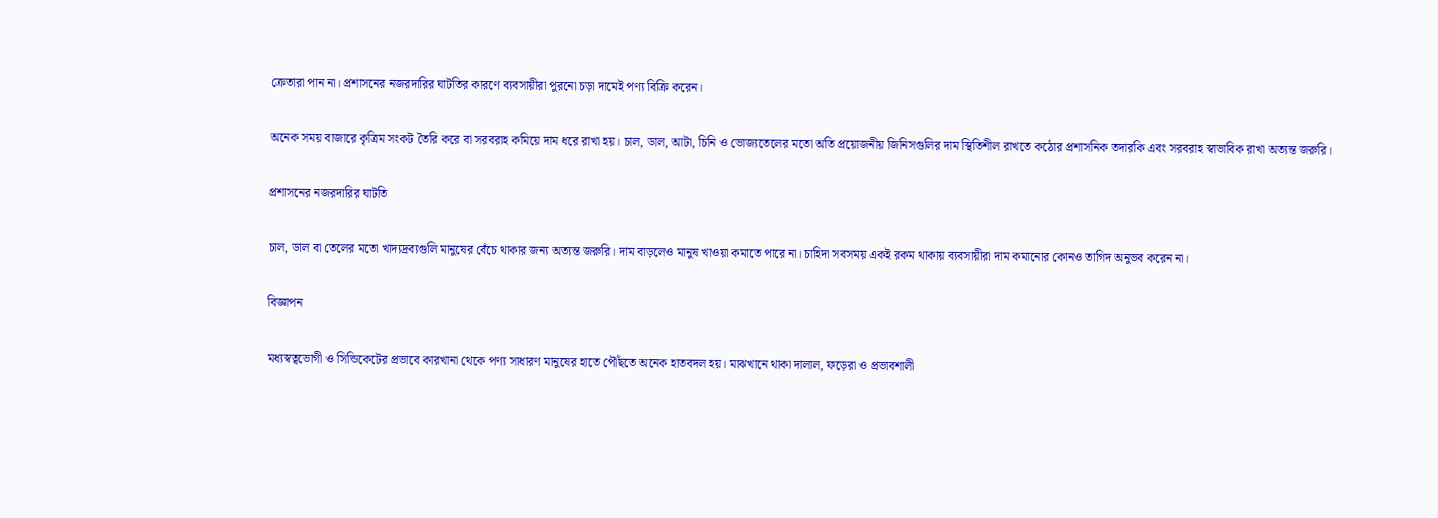ক্রেতারা পান না। প্রশাসনের নজরদারির ঘাটতির কারণে ব্যবসায়ীরা পুরনো চড়া দামেই পণ্য বিক্রি করেন।

অনেক সময় বাজারে কৃত্রিম সংকট তৈরি করে বা সরবরাহ কমিয়ে দাম ধরে রাখা হয়। চাল, ডাল, আটা, চিনি ও ভোজ্যতেলের মতো অতি প্রয়োজনীয় জিনিসগুলির দাম স্থিতিশীল রাখতে কঠোর প্রশাসনিক তদারকি এবং সরবরাহ স্বাভাবিক রাখা অত্যন্ত জরুরি।

প্রশাসনের নজরদারির ঘাটতি

চাল, ডাল বা তেলের মতো খাদ্যদ্রব্যগুলি মানুষের বেঁচে থাকার জন্য অত্যন্ত জরুরি। দাম বাড়লেও মানুষ খাওয়া কমাতে পারে না। চাহিদা সবসময় একই রকম থাকায় ব্যবসায়ীরা দাম কমানোর কোনও তাগিদ অনুভব করেন না।

বিজ্ঞাপন

মধ্যস্বত্বভোগী ও সিন্ডিকেটের প্রভাবে কারখানা থেকে পণ্য সাধারণ মানুষের হাতে পৌঁছতে অনেক হাতবদল হয়। মাঝখানে থাকা দালাল, ফড়েরা ও প্রভাবশালী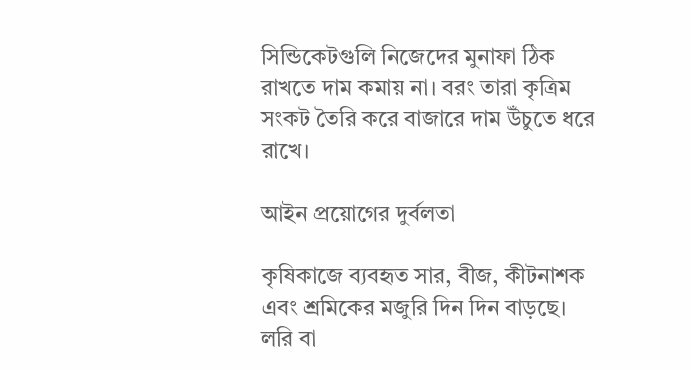সিন্ডিকেটগুলি নিজেদের মুনাফা ঠিক রাখতে দাম কমায় না। বরং তারা কৃত্রিম সংকট তৈরি করে বাজারে দাম উঁচুতে ধরে রাখে।

আইন প্রয়োগের দুর্বলতা

কৃষিকাজে ব্যবহৃত সার, বীজ, কীটনাশক এবং শ্রমিকের মজুরি দিন দিন বাড়ছে। লরি বা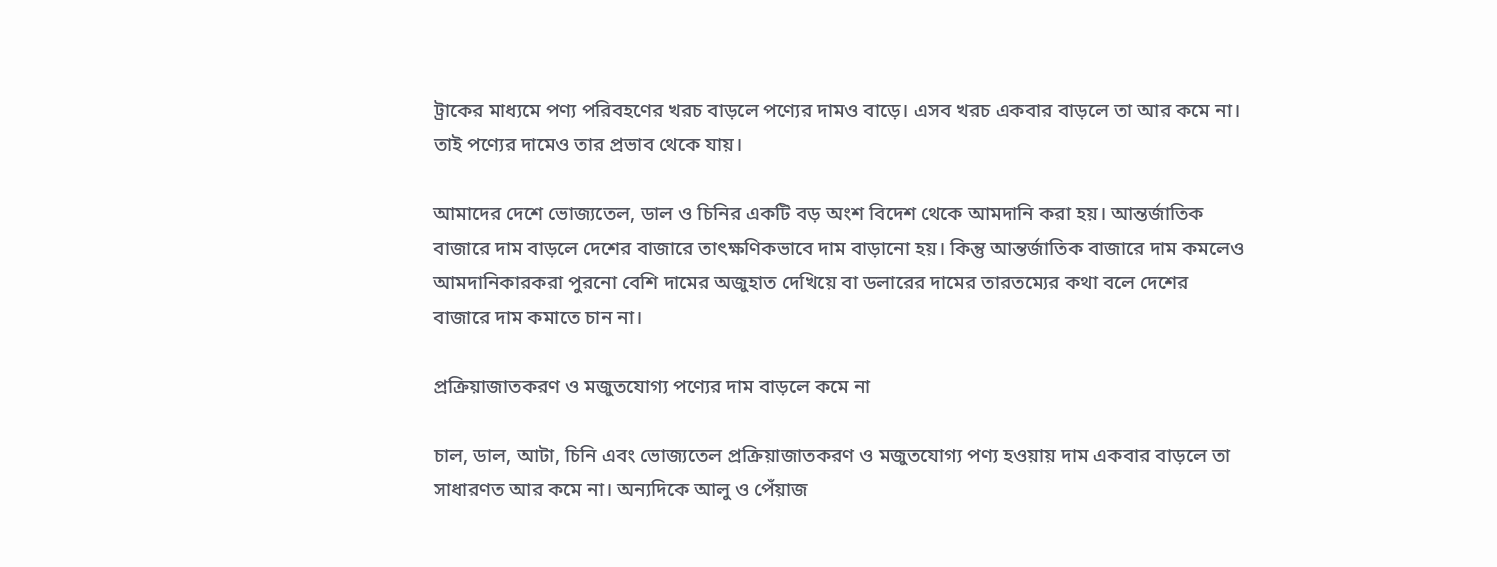ট্রাকের মাধ্যমে পণ্য পরিবহণের খরচ বাড়লে পণ্যের দামও বাড়ে। এসব খরচ একবার বাড়লে তা আর কমে না। তাই পণ্যের দামেও তার প্রভাব থেকে যায়।

আমাদের দেশে ভোজ্যতেল, ডাল ও চিনির একটি বড় অংশ বিদেশ থেকে আমদানি করা হয়। আন্তর্জাতিক বাজারে দাম বাড়লে দেশের বাজারে তাৎক্ষণিকভাবে দাম বাড়ানো হয়। কিন্তু আন্তর্জাতিক বাজারে দাম কমলেও আমদানিকারকরা পুরনো বেশি দামের অজুহাত দেখিয়ে বা ডলারের দামের তারতম্যের কথা বলে দেশের বাজারে দাম কমাতে চান না।

প্রক্রিয়াজাতকরণ ও মজুতযোগ্য পণ্যের দাম বাড়লে কমে না

চাল, ডাল, আটা, চিনি এবং ভোজ্যতেল প্রক্রিয়াজাতকরণ ও মজুতযোগ্য পণ্য হওয়ায় দাম একবার বাড়লে তা সাধারণত আর কমে না। অন্যদিকে আলু ও পেঁয়াজ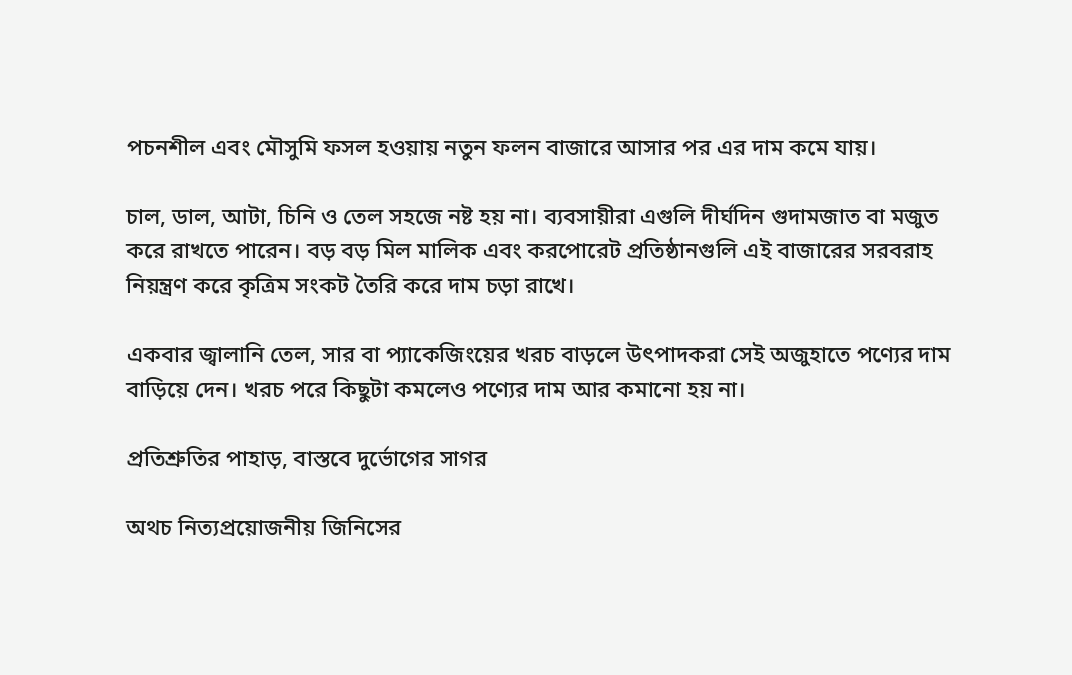পচনশীল এবং মৌসুমি ফসল হওয়ায় নতুন ফলন বাজারে আসার পর এর দাম কমে যায়।

চাল, ডাল, আটা, চিনি ও তেল সহজে নষ্ট হয় না। ব্যবসায়ীরা এগুলি দীর্ঘদিন গুদামজাত বা মজুত করে রাখতে পারেন। বড় বড় মিল মালিক এবং করপোরেট প্রতিষ্ঠানগুলি এই বাজারের সরবরাহ নিয়ন্ত্রণ করে কৃত্রিম সংকট তৈরি করে দাম চড়া রাখে।

একবার জ্বালানি তেল, সার বা প্যাকেজিংয়ের খরচ বাড়লে উৎপাদকরা সেই অজুহাতে পণ্যের দাম বাড়িয়ে দেন। খরচ পরে কিছুটা কমলেও পণ্যের দাম আর কমানো হয় না।

প্রতিশ্রুতির পাহাড়, বাস্তবে দুর্ভোগের সাগর

অথচ নিত্যপ্রয়োজনীয় জিনিসের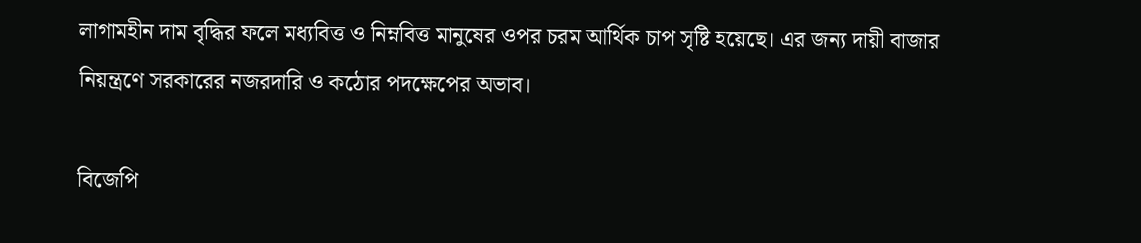লাগামহীন দাম বৃদ্ধির ফলে মধ্যবিত্ত ও নিম্নবিত্ত মানুষের ওপর চরম আর্থিক চাপ সৃষ্টি হয়েছে। এর জন্য দায়ী বাজার নিয়ন্ত্রণে সরকারের নজরদারি ও কঠোর পদক্ষেপের অভাব।

বিজেপি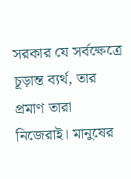সরকার যে সর্বক্ষেত্রে চূড়ান্ত ব্যর্থ, তার প্রমাণ তারা নিজেরাই। মানুষের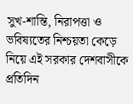সুখ-শান্তি, নিরাপত্তা ও ভবিষ্যতের নিশ্চয়তা কেড়ে নিয়ে এই সরকার দেশবাসীকে প্রতিদিন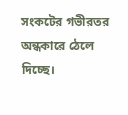সংকটের গভীরতর অন্ধকারে ঠেলে দিচ্ছে।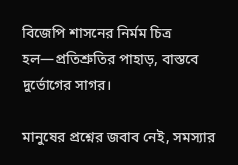বিজেপি শাসনের নির্মম চিত্র হল—প্রতিশ্রুতির পাহাড়, বাস্তবে দুর্ভোগের সাগর।

মানুষের প্রশ্নের জবাব নেই, সমস্যার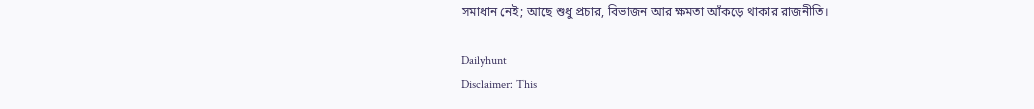সমাধান নেই; আছে শুধু প্রচার, বিভাজন আর ক্ষমতা আঁকড়ে থাকার রাজনীতি।

Dailyhunt
Disclaimer: This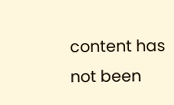content has not been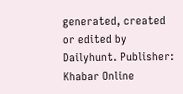generated, created or edited by Dailyhunt. Publisher: Khabar Online